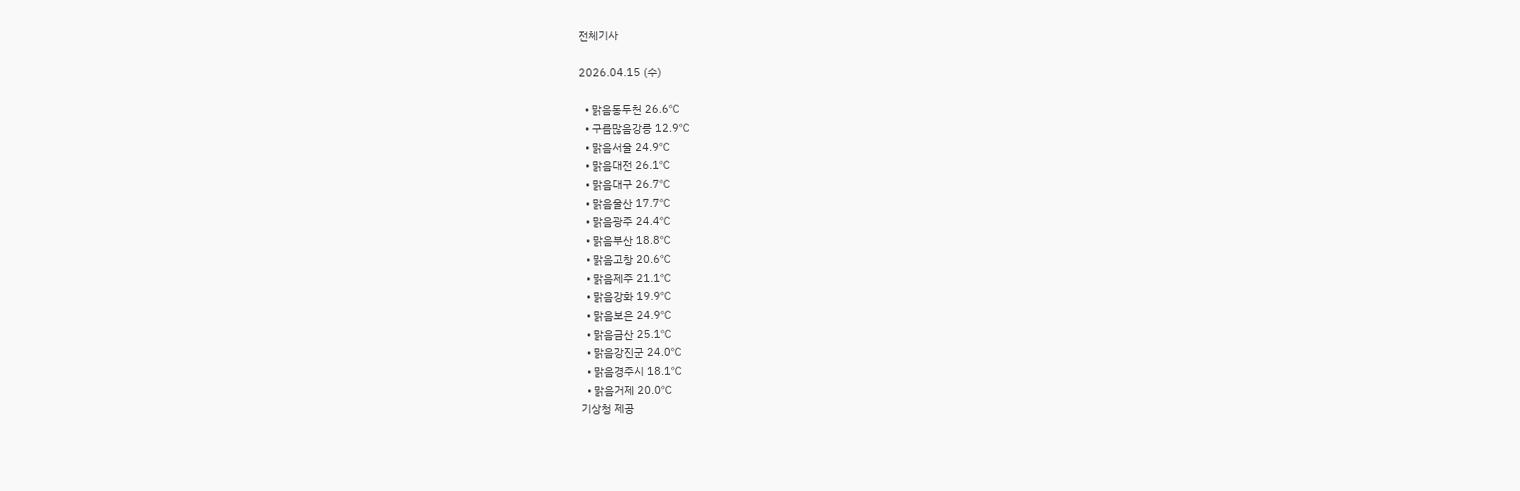전체기사

2026.04.15 (수)

  • 맑음동두천 26.6℃
  • 구름많음강릉 12.9℃
  • 맑음서울 24.9℃
  • 맑음대전 26.1℃
  • 맑음대구 26.7℃
  • 맑음울산 17.7℃
  • 맑음광주 24.4℃
  • 맑음부산 18.8℃
  • 맑음고창 20.6℃
  • 맑음제주 21.1℃
  • 맑음강화 19.9℃
  • 맑음보은 24.9℃
  • 맑음금산 25.1℃
  • 맑음강진군 24.0℃
  • 맑음경주시 18.1℃
  • 맑음거제 20.0℃
기상청 제공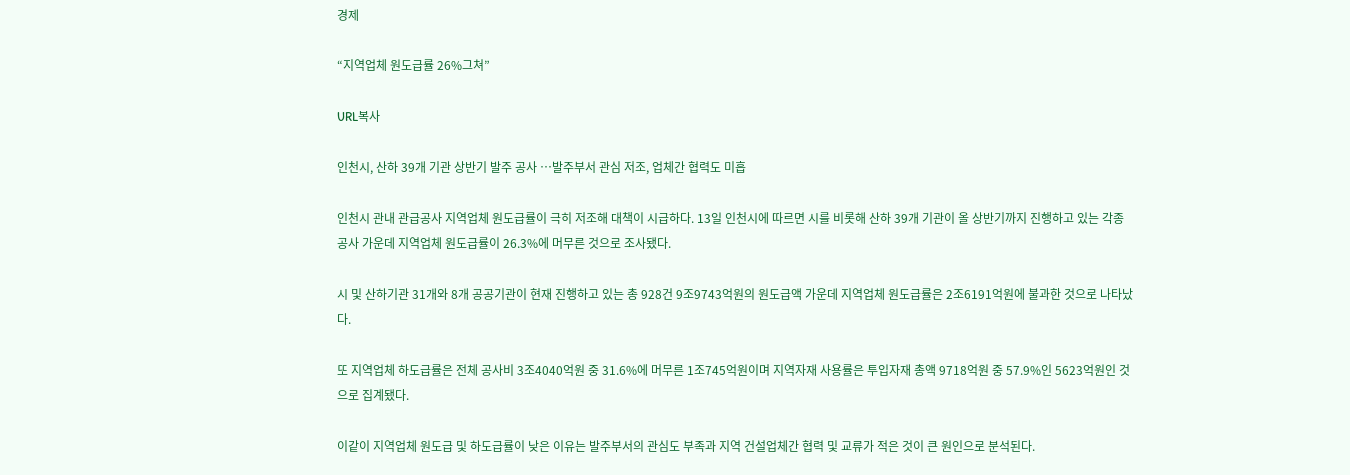경제

“지역업체 원도급률 26%그쳐”

URL복사

인천시, 산하 39개 기관 상반기 발주 공사 …발주부서 관심 저조, 업체간 협력도 미흡

인천시 관내 관급공사 지역업체 원도급률이 극히 저조해 대책이 시급하다. 13일 인천시에 따르면 시를 비롯해 산하 39개 기관이 올 상반기까지 진행하고 있는 각종 공사 가운데 지역업체 원도급률이 26.3%에 머무른 것으로 조사됐다.

시 및 산하기관 31개와 8개 공공기관이 현재 진행하고 있는 총 928건 9조9743억원의 원도급액 가운데 지역업체 원도급률은 2조6191억원에 불과한 것으로 나타났다.

또 지역업체 하도급률은 전체 공사비 3조4040억원 중 31.6%에 머무른 1조745억원이며 지역자재 사용률은 투입자재 총액 9718억원 중 57.9%인 5623억원인 것으로 집계됐다.

이같이 지역업체 원도급 및 하도급률이 낮은 이유는 발주부서의 관심도 부족과 지역 건설업체간 협력 및 교류가 적은 것이 큰 원인으로 분석된다.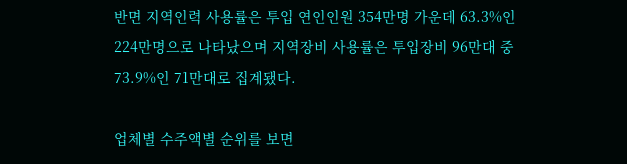반면 지역인력 사용률은 투입 연인인원 354만명 가운데 63.3%인 224만명으로 나타났으며 지역장비 사용률은 투입장비 96만대 중 73.9%인 71만대로 집계됐다.

업체별 수주액별 순위를 보면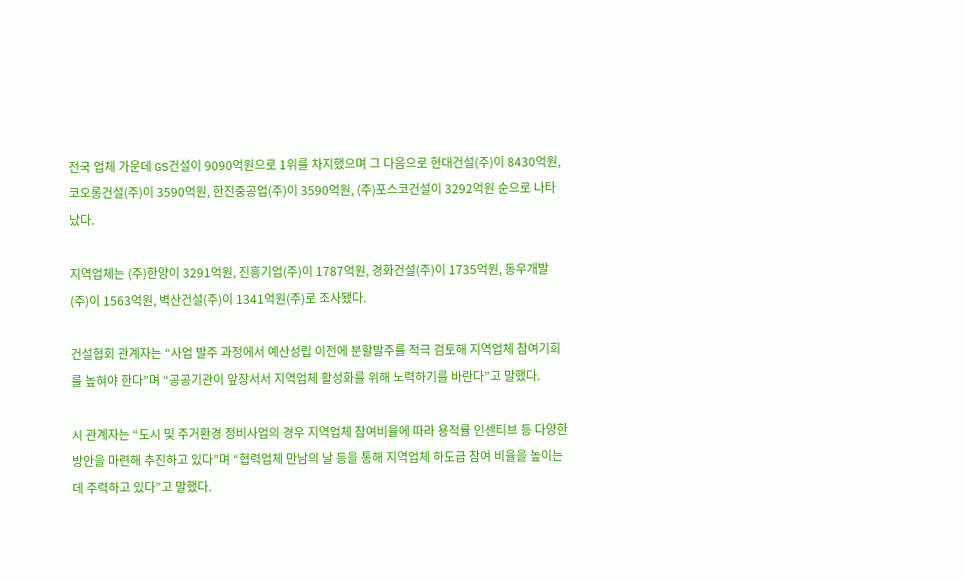전국 업체 가운데 GS건설이 9090억원으로 1위를 차지했으며 그 다음으로 현대건설(주)이 8430억원, 코오롱건설(주)이 3590억원, 한진중공업(주)이 3590억원, (주)포스코건설이 3292억원 순으로 나타났다.

지역업체는 (주)한양이 3291억원, 진흥기업(주)이 1787억원, 경화건설(주)이 1735억원, 동우개발(주)이 1563억원, 벽산건설(주)이 1341억원(주)로 조사됐다.

건설협회 관계자는 “사업 발주 과정에서 예산성립 이전에 분할발주를 적극 검토해 지역업체 참여기회를 높혀야 한다”며 “공공기관이 앞장서서 지역업체 활성화를 위해 노력하기를 바란다”고 말했다.

시 관계자는 “도시 및 주거환경 정비사업의 경우 지역업체 참여비율에 따라 용적률 인센티브 등 다양한 방안을 마련해 추진하고 있다”며 “협력업체 만남의 날 등을 통해 지역업체 하도급 참여 비율을 높이는데 주력하고 있다”고 말했다.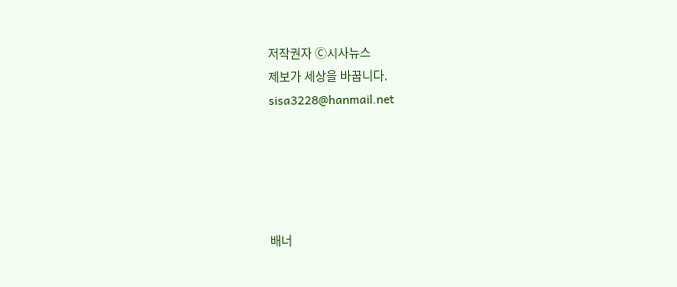저작권자 Ⓒ시사뉴스
제보가 세상을 바꿉니다.
sisa3228@hanmail.net





배너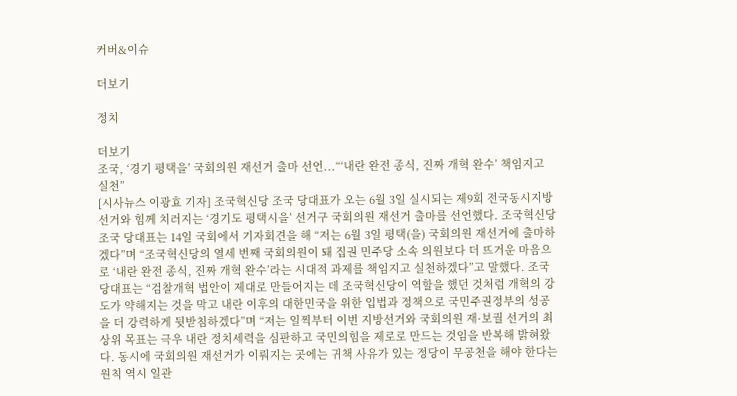커버&이슈

더보기

정치

더보기
조국, ‘경기 평택을’ 국회의원 재선거 출마 선언...“‘내란 완전 종식, 진짜 개혁 완수’ 책임지고 실천”
[시사뉴스 이광효 기자] 조국혁신당 조국 당대표가 오는 6월 3일 실시되는 제9회 전국동시지방선거와 힘께 치러지는 ‘경기도 평택시을’ 선거구 국회의원 재선거 출마를 선언했다. 조국혁신당 조국 당대표는 14일 국회에서 기자회견을 해 “저는 6월 3일 평택(을) 국회의원 재선거에 출마하겠다”며 “조국혁신당의 열세 번째 국회의원이 돼 집권 민주당 소속 의원보다 더 뜨거운 마음으로 ‘내란 완전 종식, 진짜 개혁 완수’라는 시대적 과제를 책임지고 실천하겠다”고 말했다. 조국 당대표는 “검찰개혁 법안이 제대로 만들어지는 데 조국혁신당이 역할을 했던 것처럼 개혁의 강도가 약해지는 것을 막고 내란 이후의 대한민국을 위한 입법과 정책으로 국민주권정부의 성공을 더 강력하게 뒷받침하겠다”며 “저는 일찍부터 이번 지방선거와 국회의원 재·보궐 선거의 최상위 목표는 극우 내란 정치세력을 심판하고 국민의힘을 제로로 만드는 것임을 반복해 밝혀왔다. 동시에 국회의원 재선거가 이뤄지는 곳에는 귀책 사유가 있는 정당이 무공천을 해야 한다는 원칙 역시 일관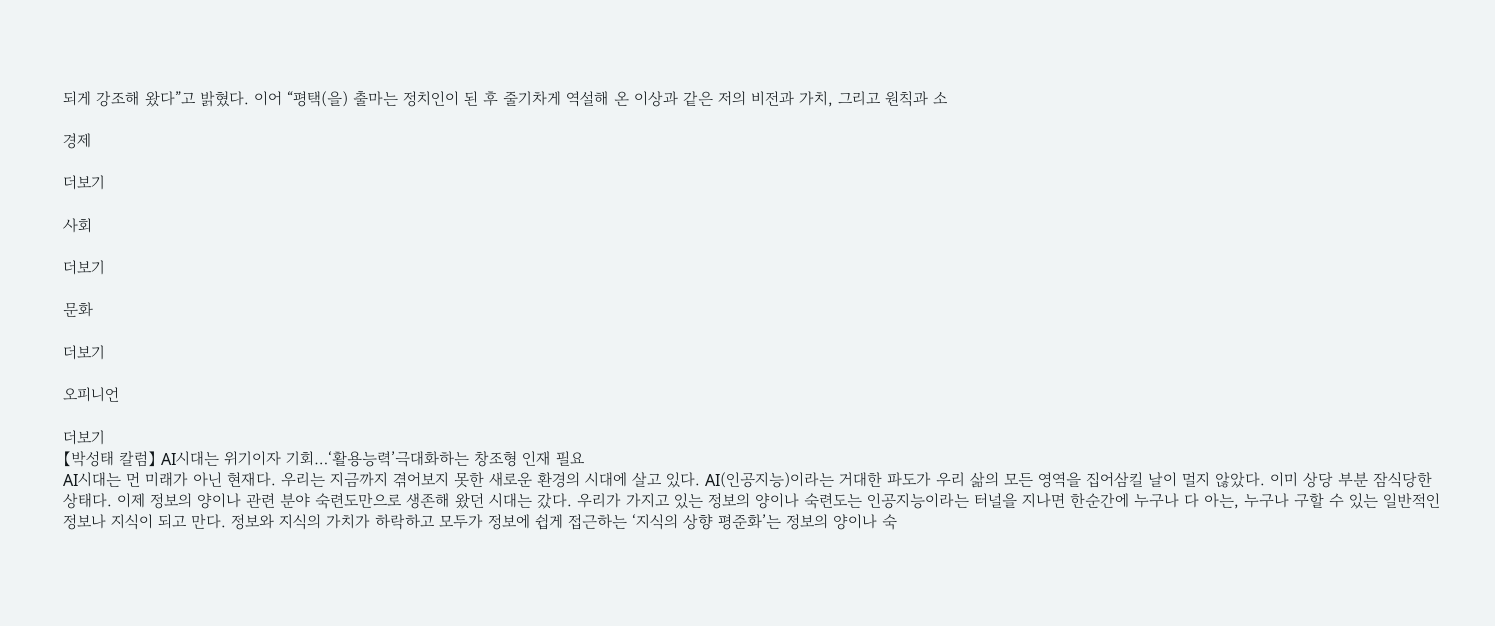되게 강조해 왔다”고 밝혔다. 이어 “평택(을) 출마는 정치인이 된 후 줄기차게 역설해 온 이상과 같은 저의 비전과 가치, 그리고 원칙과 소

경제

더보기

사회

더보기

문화

더보기

오피니언

더보기
【박성태 칼럼】 AI시대는 위기이자 기회…‘활용능력’극대화하는 창조형 인재 필요
AI시대는 먼 미래가 아닌 현재다. 우리는 지금까지 겪어보지 못한 새로운 환경의 시대에 살고 있다. AI(인공지능)이라는 거대한 파도가 우리 삶의 모든 영역을 집어삼킬 날이 멀지 않았다. 이미 상당 부분 잠식당한 상태다. 이제 정보의 양이나 관련 분야 숙련도만으로 생존해 왔던 시대는 갔다. 우리가 가지고 있는 정보의 양이나 숙련도는 인공지능이라는 터널을 지나면 한순간에 누구나 다 아는, 누구나 구할 수 있는 일반적인 정보나 지식이 되고 만다. 정보와 지식의 가치가 하락하고 모두가 정보에 쉽게 접근하는 ‘지식의 상향 평준화’는 정보의 양이나 숙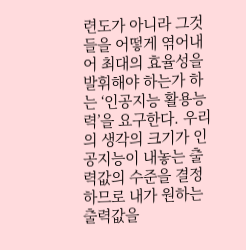련도가 아니라 그것들을 어떻게 엮어내어 최대의 효율성을 발휘해야 하는가 하는 ‘인공지능 활용능력’을 요구한다. 우리의 생각의 크기가 인공지능이 내놓는 출력값의 수준을 결정하므로 내가 원하는 출력값을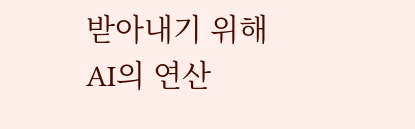받아내기 위해 AI의 연산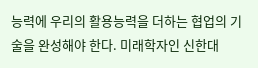능력에 우리의 활용능력을 더하는 협업의 기술을 완성해야 한다. 미래학자인 신한대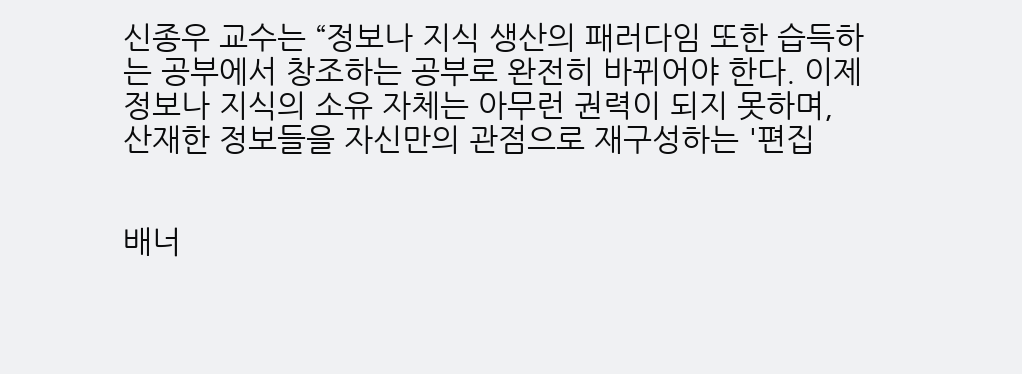신종우 교수는 “정보나 지식 생산의 패러다임 또한 습득하는 공부에서 창조하는 공부로 완전히 바뀌어야 한다. 이제 정보나 지식의 소유 자체는 아무런 권력이 되지 못하며, 산재한 정보들을 자신만의 관점으로 재구성하는 '편집


배너